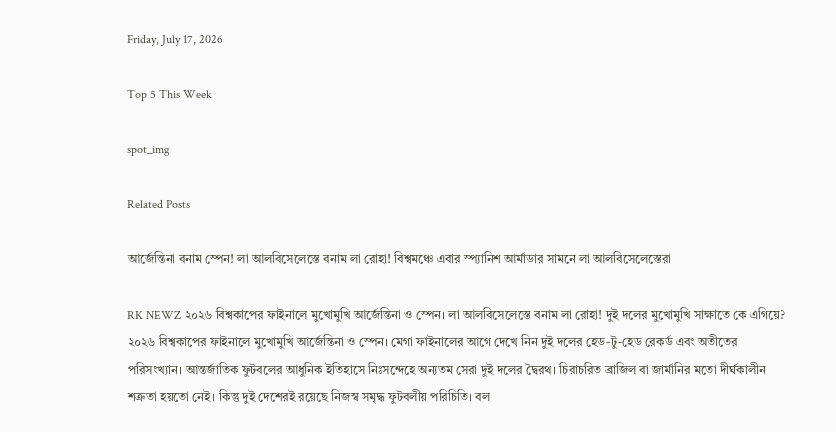Friday, July 17, 2026

Top 5 This Week

spot_img

Related Posts

আর্জেন্তিনা বনাম স্পেন! লা আলবিসেলেস্তে বনাম লা রোহা! বিশ্বমঞ্চে এবার স্প্যানিশ আর্মাডার সামনে লা আলবিসেলেস্তেরা

RK NEWZ ২০২৬ বিশ্বকাপের ফাইনালে মুখোমুখি আর্জেন্তিনা ও স্পেন। লা আলবিসেলেস্তে বনাম লা রোহা! দুই দলের মুখোমুখি সাক্ষাতে কে এগিয়ে? ২০২৬ বিশ্বকাপের ফাইনালে মুখোমুখি আর্জেন্তিনা ও স্পেন। মেগা ফাইনালের আগে দেখে নিন দুই দলের হেড-টু-হেড রেকর্ড এবং অতীতের পরিসংখ্যান। আন্তর্জাতিক ফুটবলের আধুনিক ইতিহাসে নিঃসন্দেহে অন্যতম সেরা দুই দলের দ্বৈরথ। চিরাচরিত ব্রাজিল বা জার্মানির মতো দীর্ঘকালীন শত্রুতা হয়তো নেই। কিন্তু দুই দেশেরই রয়েছে নিজস্ব সমৃদ্ধ ফুটবলীয় পরিচিতি। বল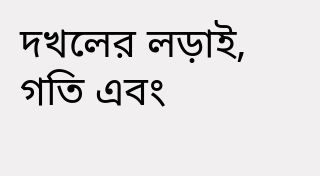দখলের লড়াই, গতি এবং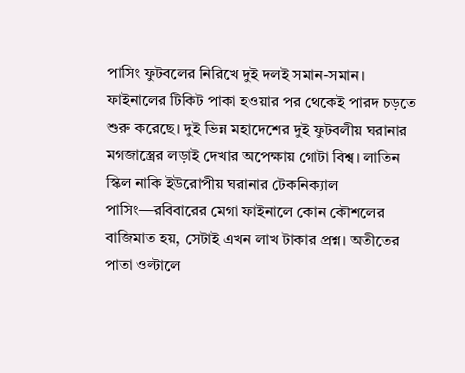পাসিং ফুটবলের নিরিখে দুই দলই সমান-সমান। ফাইনালের টিকিট পাকা হওয়ার পর থেকেই পারদ চড়তে শুরু করেছে। দুই ভিন্ন মহাদেশের দুই ফুটবলীয় ঘরানার মগজাস্ত্রের লড়াই দেখার অপেক্ষায় গোটা বিশ্ব। লাতিন স্কিল নাকি ইউরোপীয় ঘরানার টেকনিক্যাল পাসিং—রবিবারের মেগা ফাইনালে কোন কৌশলের বাজিমাত হয়, সেটাই এখন লাখ টাকার প্রশ্ন। অতীতের পাতা ওল্টালে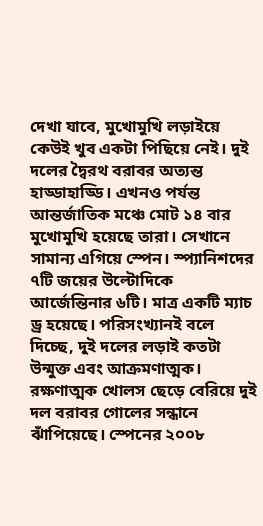দেখা যাবে, মুখোমুখি লড়াইয়ে কেউই খুব একটা পিছিয়ে নেই। দুই দলের দ্বৈরথ বরাবর অত্যন্ত হাড্ডাহাড্ডি। এখনও পর্যন্ত আন্তর্জাতিক মঞ্চে মোট ১৪ বার মুখোমুখি হয়েছে তারা। সেখানে সামান্য এগিয়ে স্পেন। স্প্যানিশদের ৭টি জয়ের উল্টোদিকে আর্জেন্তিনার ৬টি। মাত্র একটি ম্যাচ ড্র হয়েছে। পরিসংখ্যানই বলে দিচ্ছে, দুই দলের লড়াই কতটা উন্মুক্ত এবং আক্রমণাত্মক। রক্ষণাত্মক খোলস ছেড়ে বেরিয়ে দুই দল বরাবর গোলের সন্ধানে ঝাঁপিয়েছে। স্পেনের ২০০৮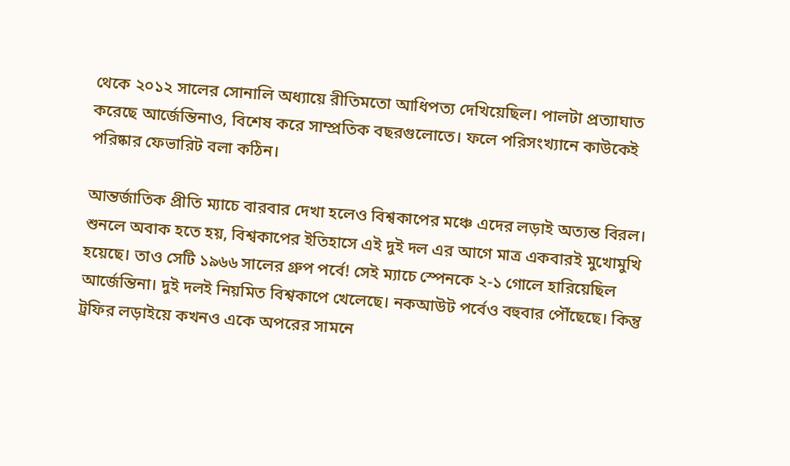থেকে ২০১২ সালের সোনালি অধ্যায়ে রীতিমতো আধিপত্য দেখিয়েছিল। পালটা প্রত্যাঘাত করেছে আর্জেন্তিনাও, বিশেষ করে সাম্প্রতিক বছরগুলোতে। ফলে পরিসংখ্যানে কাউকেই পরিষ্কার ফেভারিট বলা কঠিন।

আন্তর্জাতিক প্রীতি ম্যাচে বারবার দেখা হলেও বিশ্বকাপের মঞ্চে এদের লড়াই অত্যন্ত বিরল। শুনলে অবাক হতে হয়, বিশ্বকাপের ইতিহাসে এই দুই দল এর আগে মাত্র একবারই মুখোমুখি হয়েছে। তাও সেটি ১৯৬৬ সালের গ্রুপ পর্বে! সেই ম্যাচে স্পেনকে ২-১ গোলে হারিয়েছিল আর্জেন্তিনা। দুই দলই নিয়মিত বিশ্বকাপে খেলেছে। নকআউট পর্বেও বহুবার পৌঁছেছে। কিন্তু ট্রফির লড়াইয়ে কখনও একে অপরের সামনে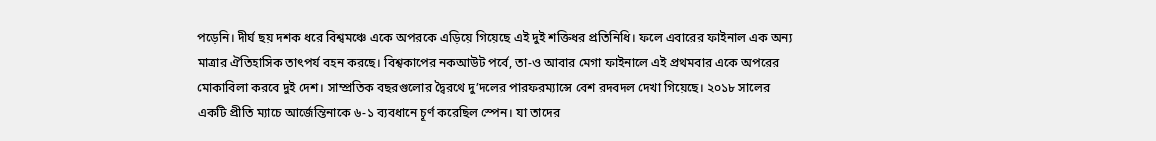পড়েনি। দীর্ঘ ছয় দশক ধরে বিশ্বমঞ্চে একে অপরকে এড়িয়ে গিয়েছে এই দুই শক্তিধর প্রতিনিধি। ফলে এবারের ফাইনাল এক অন্য মাত্রার ঐতিহাসিক তাৎপর্য বহন করছে। বিশ্বকাপের নকআউট পর্বে, তা-ও আবার মেগা ফাইনালে এই প্রথমবার একে অপরের মোকাবিলা করবে দুই দেশ। সাম্প্রতিক বছরগুলোর দ্বৈরথে দু’দলের পারফরম্যান্সে বেশ রদবদল দেখা গিয়েছে। ২০১৮ সালের একটি প্রীতি ম্যাচে আর্জেন্তিনাকে ৬-১ ব্যবধানে চূর্ণ করেছিল স্পেন। যা তাদের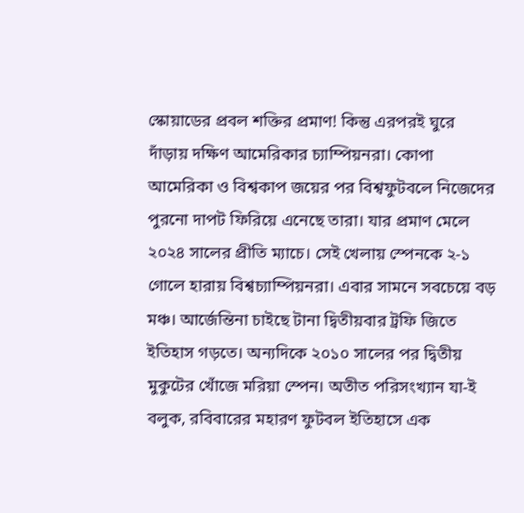স্কোয়াডের প্রবল শক্তির প্রমাণ! কিন্তু এরপরই ঘুরে দাঁড়ায় দক্ষিণ আমেরিকার চ্যাম্পিয়নরা। কোপা আমেরিকা ও বিশ্বকাপ জয়ের পর বিশ্বফুটবলে নিজেদের পুরনো দাপট ফিরিয়ে এনেছে তারা। যার প্রমাণ মেলে ২০২৪ সালের প্রীতি ম্যাচে। সেই খেলায় স্পেনকে ২-১ গোলে হারায় বিশ্বচ্যাম্পিয়নরা। এবার সামনে সবচেয়ে বড় মঞ্চ। আর্জেন্তিনা চাইছে টানা দ্বিতীয়বার ট্রফি জিতে ইতিহাস গড়তে। অন্যদিকে ২০১০ সালের পর দ্বিতীয় মুকুটের খোঁজে মরিয়া স্পেন। অতীত পরিসংখ্যান যা-ই বলুক, রবিবারের মহারণ ফুটবল ইতিহাসে এক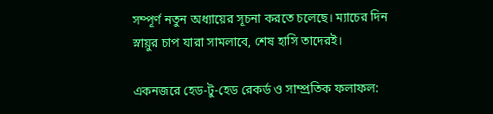সম্পূর্ণ নতুন অধ্যায়ের সূচনা করতে চলেছে। ম্যাচের দিন স্নায়ুর চাপ যারা সামলাবে, শেষ হাসি তাদেরই।

একনজরে হেড-টু-হেড রেকর্ড ও সাম্প্রতিক ফলাফল: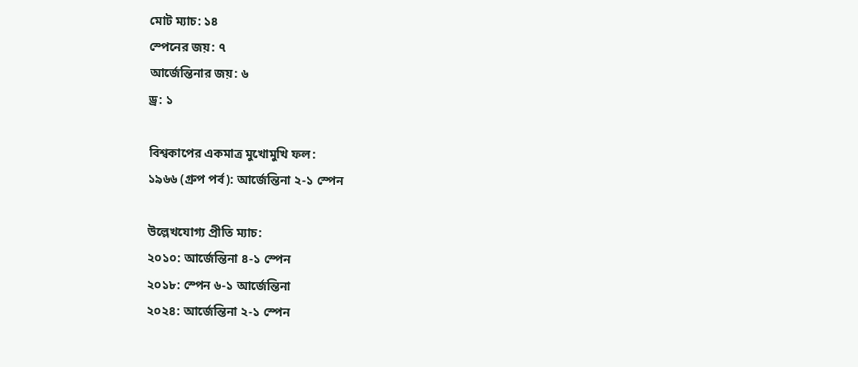মোট ম্যাচ: ১৪
স্পেনের জয়: ৭
আর্জেন্তিনার জয়: ৬
ড্র: ১

বিশ্বকাপের একমাত্র মুখোমুখি ফল:
১৯৬৬ (গ্রুপ পর্ব): আর্জেন্তিনা ২-১ স্পেন

উল্লেখযোগ্য প্রীতি ম্যাচ:
২০১০: আর্জেন্তিনা ৪-১ স্পেন
২০১৮: স্পেন ৬-১ আর্জেন্তিনা
২০২৪: আর্জেন্তিনা ২-১ স্পেন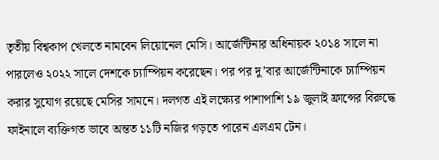তৃতীয় বিশ্বকাপ খেলতে নামবেন লিয়োনেল মেসি। আর্জেন্টিনার অধিনায়ক ২০১৪ সালে না পারলেও ২০২২ সালে দেশকে চ্যাম্পিয়ন করেছেন। পর পর দু’বার আর্জেন্টিনাকে চ্যাম্পিয়ন করার সুযোগ রয়েছে মেসির সামনে। দলগত এই লক্ষ্যের পাশাপাশি ১৯ জুলাই ফ্রান্সের বিরুদ্ধে ফাইনালে ব্যক্তিগত ভাবে অন্তত ১১টি নজির গড়তে পারেন এলএম টেন।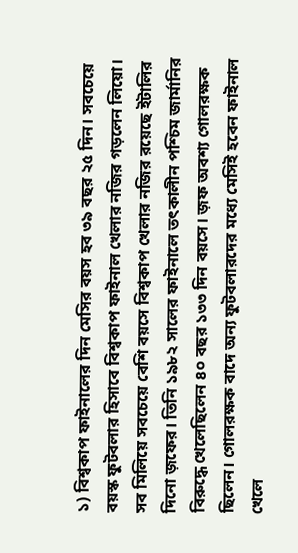১) বিশ্বকাপ ফাইনালের দিন মেসির বয়স হব ৩৯ বছর ২৫ দিন। সবচেয়ে বয়স্ক ফুটবলার হিসাবে বিশ্বকাপ ফাইনাল খেলার নজির গড়লেন লিয়ো। সব মিলিয়ে সবচেয়ে বেশি বয়সে বিশ্বকাপ খেলার নজির রয়েছে ইটালির দিনো জ়ফের। তিনি ১৯৮২ সালের ফাইনালে তৎকালীন পশ্চিম জার্মানির বিরুদ্ধে খেলেছিলেন ৪০ বছর ১৩৩ দিন বয়সে। জ়ফ অবশ্য গোলরক্ষক ছিলেন। গোলরক্ষক বাদে অন্য ফুটবলারদের মধ্যে মেসিই হবেন ফাইনাল খেলে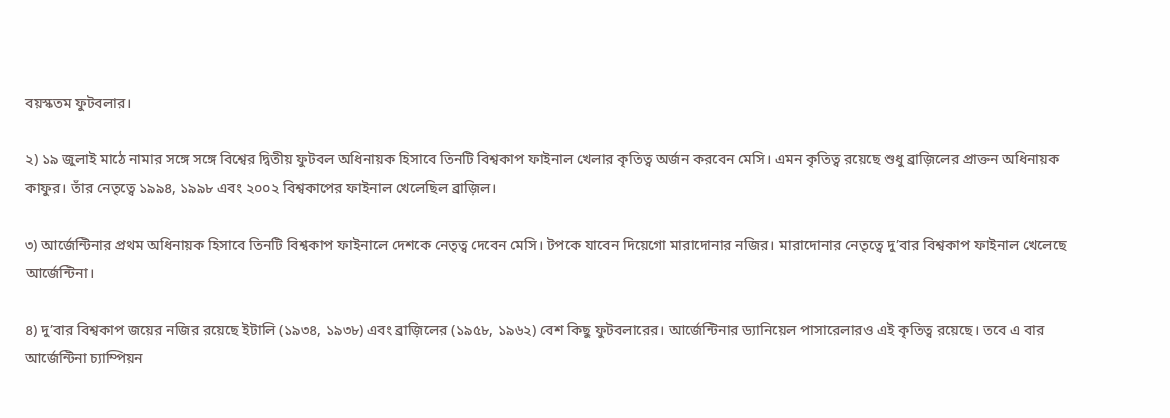বয়স্কতম ফুটবলার।

২) ১৯ জুলাই মাঠে নামার সঙ্গে সঙ্গে বিশ্বের দ্বিতীয় ফুটবল অধিনায়ক হিসাবে তিনটি বিশ্বকাপ ফাইনাল খেলার কৃতিত্ব অর্জন করবেন মেসি। এমন কৃতিত্ব রয়েছে শুধু ব্রাজ়িলের প্রাক্তন অধিনায়ক কাফুর। তাঁর নেতৃত্বে ১৯৯৪, ১৯৯৮ এবং ২০০২ বিশ্বকাপের ফাইনাল খেলেছিল ব্রাজ়িল।

৩) আর্জেন্টিনার প্রথম অধিনায়ক হিসাবে তিনটি বিশ্বকাপ ফাইনালে দেশকে নেতৃত্ব দেবেন মেসি। টপকে যাবেন দিয়েগো মারাদোনার নজির। মারাদোনার নেতৃত্বে দু’বার বিশ্বকাপ ফাইনাল খেলেছে আর্জেন্টিনা।

৪) দু’বার বিশ্বকাপ জয়ের নজির রয়েছে ইটালি (১৯৩৪, ১৯৩৮) এবং ব্রাজ়িলের (১৯৫৮, ১৯৬২) বেশ কিছু ফুটবলারের। আর্জেন্টিনার ড্যানিয়েল পাসারেলারও এই কৃতিত্ব রয়েছে। তবে এ বার আর্জেন্টিনা চ্যাম্পিয়ন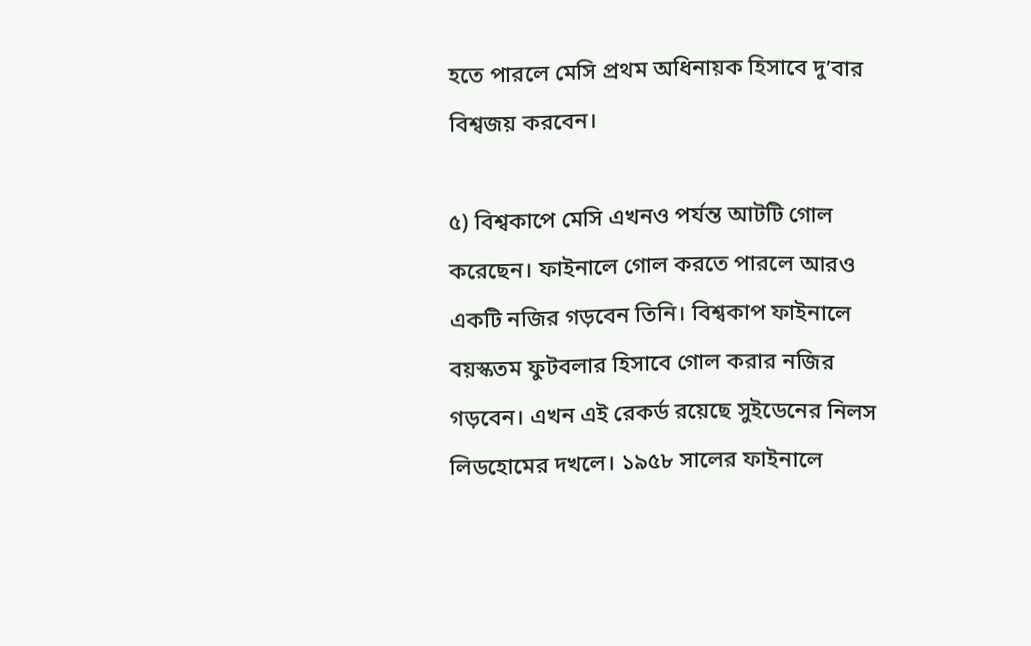হতে পারলে মেসি প্রথম অধিনায়ক হিসাবে দু’বার বিশ্বজয় করবেন।

৫) বিশ্বকাপে মেসি এখনও পর্যন্ত আটটি গোল করেছেন। ফাইনালে গোল করতে পারলে আরও একটি নজির গড়বেন তিনি। বিশ্বকাপ ফাইনালে বয়স্কতম ফুটবলার হিসাবে গোল করার নজির গড়বেন। এখন এই রেকর্ড রয়েছে সুইডেনের নিলস লিডহোমের দখলে। ১৯৫৮ সালের ফাইনালে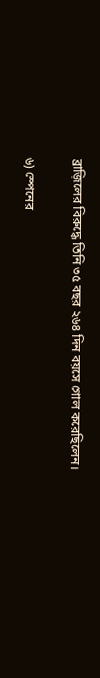ব্রাজ়িলের বিরুদ্ধে তিনি ৩৫ বছর ২৬৪ দিন বয়সে গোল করেছিলেন।

৬) স্পেনের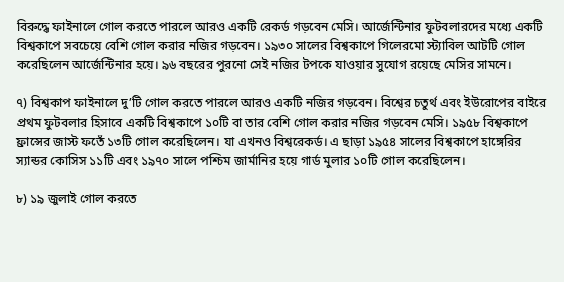বিরুদ্ধে ফাইনালে গোল করতে পারলে আরও একটি রেকর্ড গড়বেন মেসি। আর্জেন্টিনার ফুটবলারদের মধ্যে একটি বিশ্বকাপে সবচেয়ে বেশি গোল করার নজির গড়বেন। ১৯৩০ সালের বিশ্বকাপে গিলেরমো স্ট্যাবিল আটটি গোল করেছিলেন আর্জেন্টিনার হয়ে। ৯৬ বছরের পুরনো সেই নজির টপকে যাওয়ার সুযোগ রয়েছে মেসির সামনে।

৭) বিশ্বকাপ ফাইনালে দু’টি গোল করতে পারলে আরও একটি নজির গড়বেন। বিশ্বের চতুর্থ এবং ইউরোপের বাইরে প্রথম ফুটবলার হিসাবে একটি বিশ্বকাপে ১০টি বা তার বেশি গোল করার নজির গড়বেন মেসি। ১৯৫৮ বিশ্বকাপে ফ্রান্সের জাস্ট ফতেঁ ১৩টি গোল করেছিলেন। যা এখনও বিশ্বরেকর্ড। এ ছাড়া ১৯৫৪ সালের বিশ্বকাপে হাঙ্গেরির স্যান্ডর কোসিস ১১টি এবং ১৯৭০ সালে পশ্চিম জার্মানির হয়ে গার্ড মুলার ১০টি গোল করেছিলেন।

৮) ১৯ জুলাই গোল করতে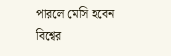পারলে মেসি হবেন বিশ্বের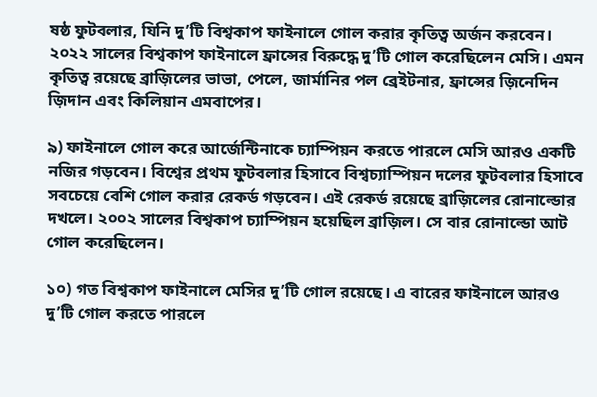ষষ্ঠ ফুটবলার, যিনি দু’টি বিশ্বকাপ ফাইনালে গোল করার কৃতিত্ব অর্জন করবেন। ২০২২ সালের বিশ্বকাপ ফাইনালে ফ্রান্সের বিরুদ্ধে দু’টি গোল করেছিলেন মেসি। এমন কৃতিত্ব রয়েছে ব্রাজ়িলের ভাভা, পেলে, জার্মানির পল ব্রেইটনার, ফ্রান্সের জ়িনেদিন জ়িদান এবং কিলিয়ান এমবাপের।

৯) ফাইনালে গোল করে আর্জেন্টিনাকে চ্যাম্পিয়ন করতে পারলে মেসি আরও একটি নজির গড়বেন। বিশ্বের প্রথম ফুটবলার হিসাবে বিশ্বচ্যাম্পিয়ন দলের ফুটবলার হিসাবে সবচেয়ে বেশি গোল করার রেকর্ড গড়বেন। এই রেকর্ড রয়েছে ব্রাজ়িলের রোনাল্ডোর দখলে। ২০০২ সালের বিশ্বকাপ চ্যাম্পিয়ন হয়েছিল ব্রাজ়িল। সে বার রোনাল্ডো আট গোল করেছিলেন।

১০) গত বিশ্বকাপ ফাইনালে মেসির দু’টি গোল রয়েছে। এ বারের ফাইনালে আরও দু’টি গোল করতে পারলে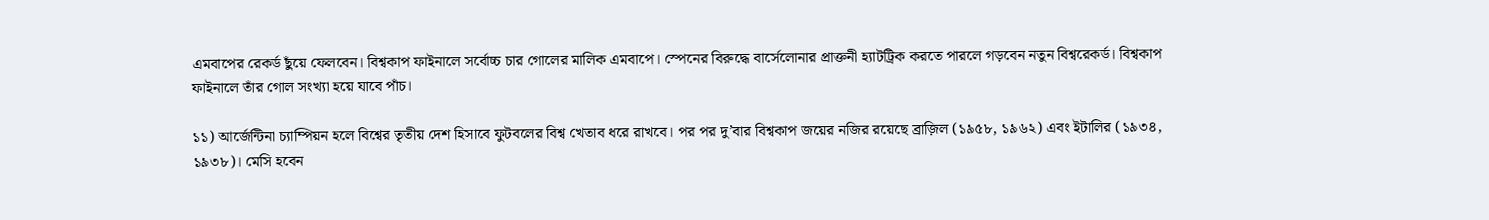এমবাপের রেকর্ড ছুঁয়ে ফেলবেন। বিশ্বকাপ ফাইনালে সর্বোচ্চ চার গোলের মালিক এমবাপে। স্পেনের বিরুদ্ধে বার্সেলোনার প্রাক্তনী হ্যাটট্রিক করতে পারলে গড়বেন নতুন বিশ্বরেকর্ড। বিশ্বকাপ ফাইনালে তাঁর গোল সংখ্যা হয়ে যাবে পাঁচ।

১১) আর্জেন্টিনা চ্যাম্পিয়ন হলে বিশ্বের তৃতীয় দেশ হিসাবে ফুটবলের বিশ্ব খেতাব ধরে রাখবে। পর পর দু’বার বিশ্বকাপ জয়ের নজির রয়েছে ব্রাজ়িল (১৯৫৮, ১৯৬২) এবং ইটালির (১৯৩৪, ১৯৩৮)। মেসি হবেন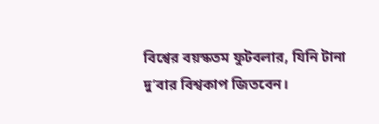বিশ্বের বয়স্কতম ফুটবলার, যিনি টানা দু’বার বিশ্বকাপ জিতবেন।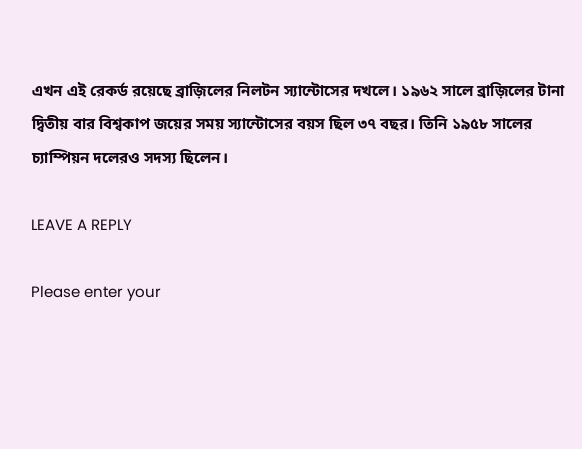এখন এই রেকর্ড রয়েছে ব্রাজ়িলের নিলটন স্যান্টোসের দখলে। ১৯৬২ সালে ব্রাজ়িলের টানা দ্বিতীয় বার বিশ্বকাপ জয়ের সময় স্যান্টোসের বয়স ছিল ৩৭ বছর। তিনি ১৯৫৮ সালের চ্যাম্পিয়ন দলেরও সদস্য ছিলেন।

LEAVE A REPLY

Please enter your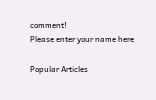comment!
Please enter your name here

Popular Articles